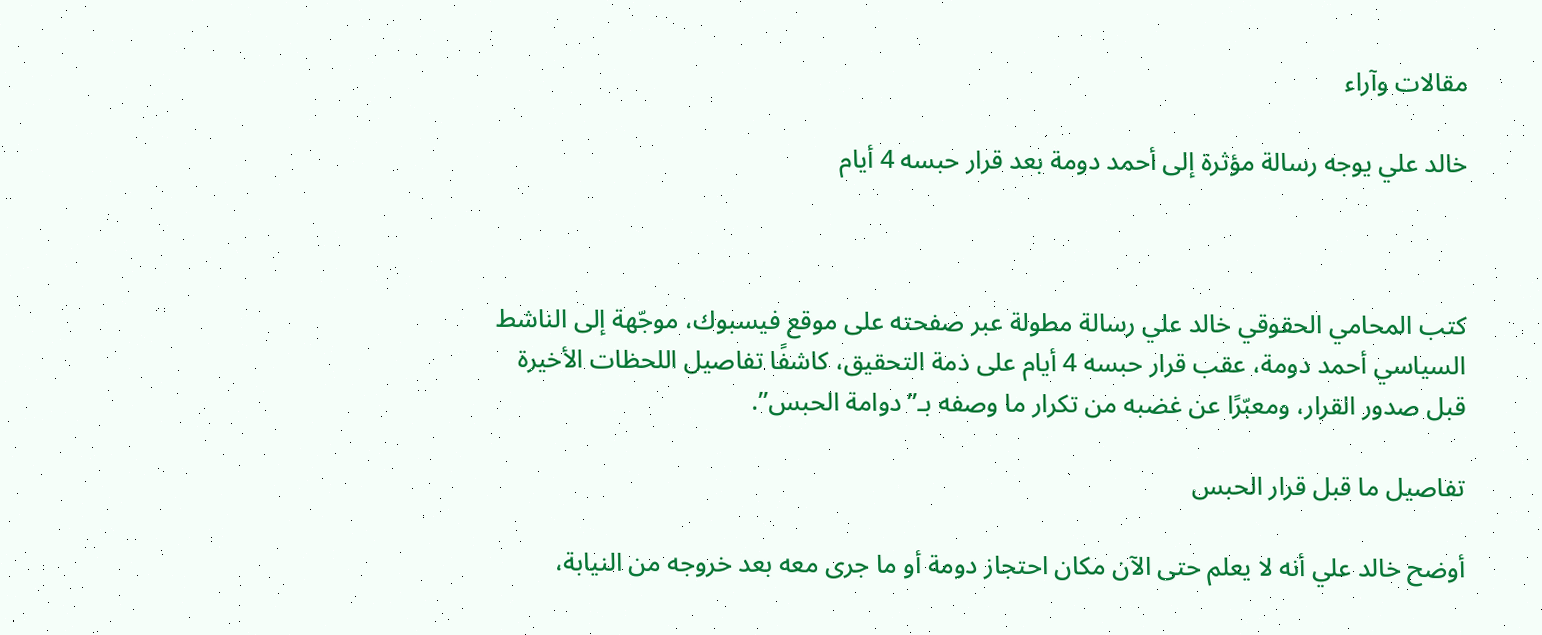مقالات وآراء

خالد علي يوجه رسالة مؤثرة إلى أحمد دومة بعد قرار حبسه 4 أيام



كتب المحامي الحقوقي خالد علي رسالة مطولة عبر صفحته على موقع فيسبوك، موجّهة إلى الناشط السياسي أحمد دومة، عقب قرار حبسه 4 أيام على ذمة التحقيق، كاشفًا تفاصيل اللحظات الأخيرة قبل صدور القرار، ومعبّرًا عن غضبه من تكرار ما وصفه بـ”دوامة الحبس”.

تفاصيل ما قبل قرار الحبس

أوضح خالد علي أنه لا يعلم حتى الآن مكان احتجاز دومة أو ما جرى معه بعد خروجه من النيابة،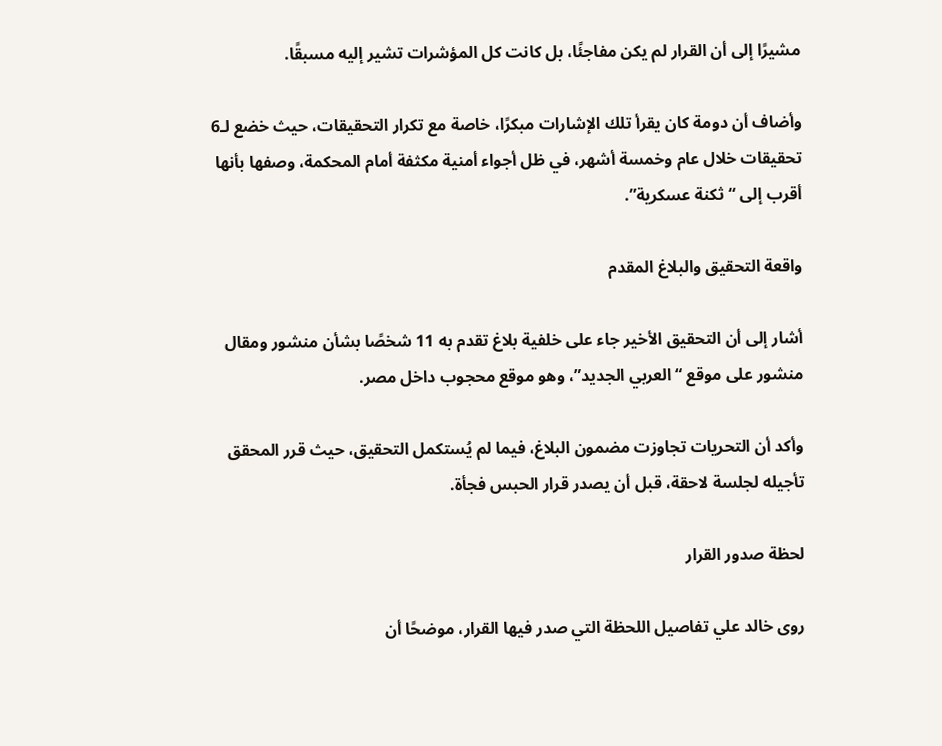مشيرًا إلى أن القرار لم يكن مفاجئًا، بل كانت كل المؤشرات تشير إليه مسبقًا.

وأضاف أن دومة كان يقرأ تلك الإشارات مبكرًا، خاصة مع تكرار التحقيقات، حيث خضع لـ6 تحقيقات خلال عام وخمسة أشهر، في ظل أجواء أمنية مكثفة أمام المحكمة، وصفها بأنها أقرب إلى “ثكنة عسكرية”.

واقعة التحقيق والبلاغ المقدم

أشار إلى أن التحقيق الأخير جاء على خلفية بلاغ تقدم به 11 شخصًا بشأن منشور ومقال منشور على موقع “العربي الجديد”، وهو موقع محجوب داخل مصر.

وأكد أن التحريات تجاوزت مضمون البلاغ، فيما لم يُستكمل التحقيق، حيث قرر المحقق تأجيله لجلسة لاحقة، قبل أن يصدر قرار الحبس فجأة.

لحظة صدور القرار

روى خالد علي تفاصيل اللحظة التي صدر فيها القرار، موضحًا أن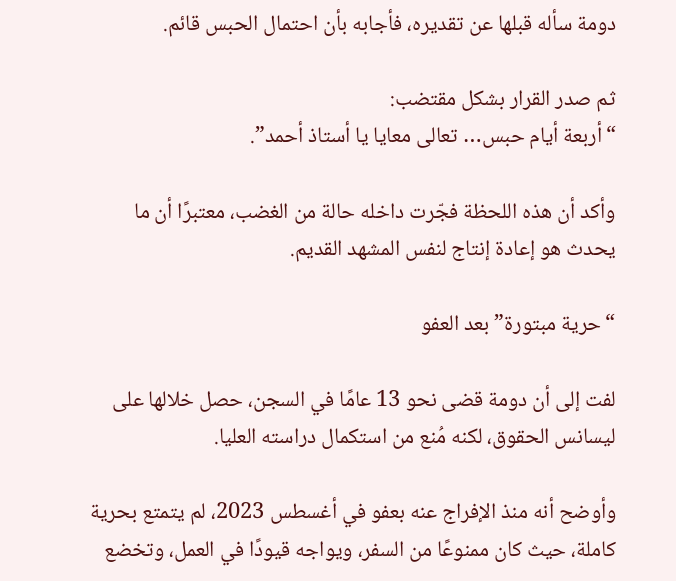دومة سأله قبلها عن تقديره، فأجابه بأن احتمال الحبس قائم.

ثم صدر القرار بشكل مقتضب:
“أربعة أيام حبس… تعالى معايا يا أستاذ أحمد”.

وأكد أن هذه اللحظة فجّرت داخله حالة من الغضب، معتبرًا أن ما يحدث هو إعادة إنتاج لنفس المشهد القديم.

“حرية مبتورة” بعد العفو

لفت إلى أن دومة قضى نحو 13 عامًا في السجن، حصل خلالها على ليسانس الحقوق، لكنه مُنع من استكمال دراسته العليا.

وأوضح أنه منذ الإفراج عنه بعفو في أغسطس 2023، لم يتمتع بحرية كاملة، حيث كان ممنوعًا من السفر، ويواجه قيودًا في العمل، وتخضع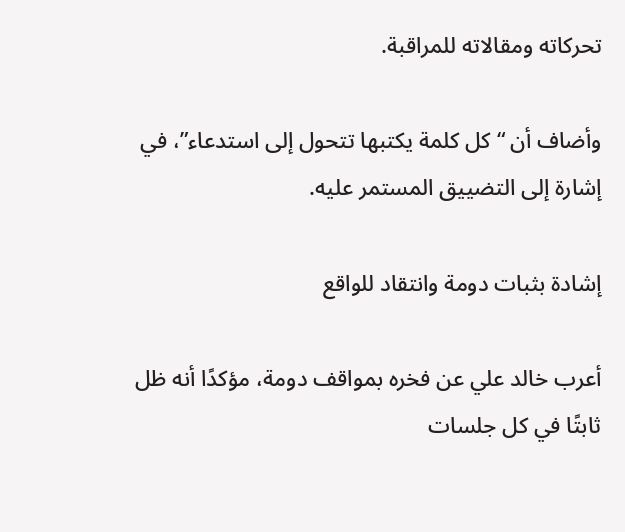تحركاته ومقالاته للمراقبة.

وأضاف أن “كل كلمة يكتبها تتحول إلى استدعاء”، في إشارة إلى التضييق المستمر عليه.

إشادة بثبات دومة وانتقاد للواقع

أعرب خالد علي عن فخره بمواقف دومة، مؤكدًا أنه ظل ثابتًا في كل جلسات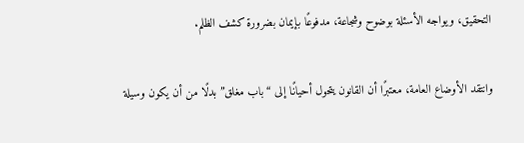التحقيق، ويواجه الأسئلة بوضوح وشجاعة، مدفوعًا بإيمان بضرورة كشف الظلم.

وانتقد الأوضاع العامة، معتبرًا أن القانون يتحول أحيانًا إلى “باب مغلق” بدلًا من أن يكون وسيلة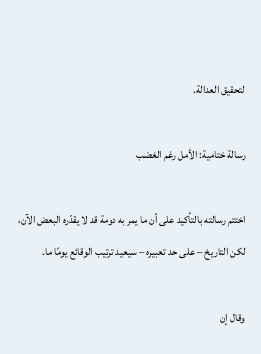لتحقيق العدالة.

رسالة ختامية: الأمل رغم الغضب

اختتم رسالته بالتأكيد على أن ما يمر به دومة قد لا يقدّره البعض الآن، لكن التاريخ – على حد تعبيره – سيعيد ترتيب الوقائع يومًا ما.

وقال إن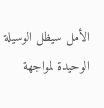الأمل سيظل الوسيلة الوحيدة لمواجهة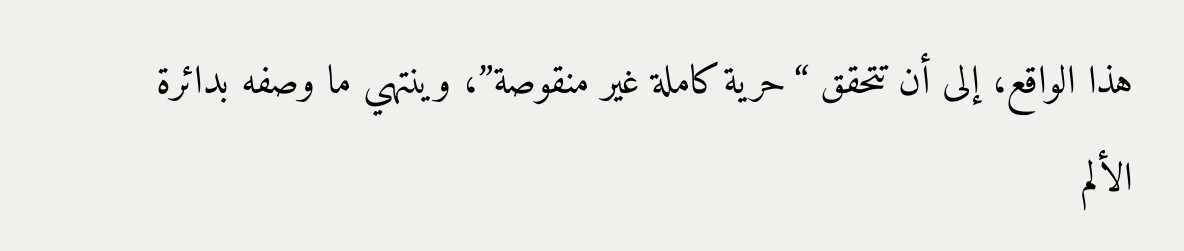هذا الواقع، إلى أن تتحقق “حرية كاملة غير منقوصة”، وينتهي ما وصفه بدائرة الألم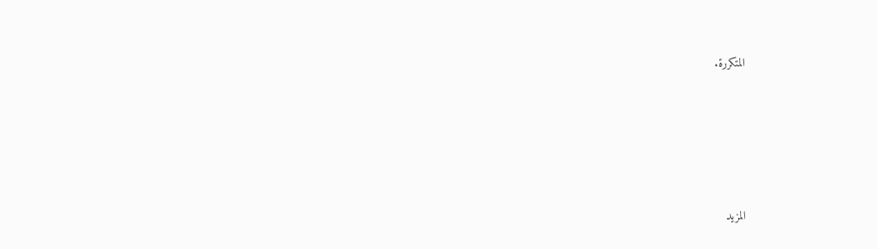المتكررة.





المزيد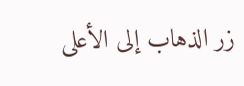زر الذهاب إلى الأعلى